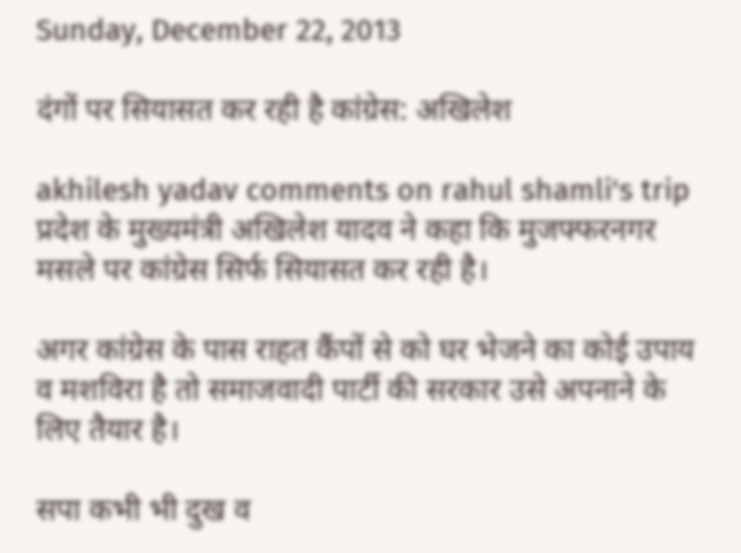Sunday, December 22, 2013

दंगों पर सियासत कर रही है कांग्रेस: अखिलेश

akhilesh yadav comments on rahul shamli's trip
प्रदेश के मुख्यमंत्री अखिलेश यादव ने कहा कि मुजफ्फरनगर मसले पर कांग्रेस सिर्फ सियासत कर रही है।

अगर कांग्रेस के पास राहत कैंपों से को घर भेजने का कोई उपाय व मशविरा है तो समाजवादी पार्टी की सरकार उसे अपनाने के लिए तैयार है।

सपा कभी भी दुख व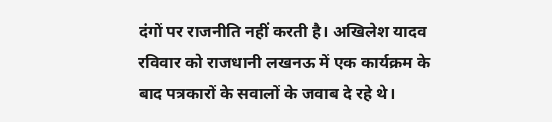दंगों पर राजनीति नहीं करती है। अखिलेश यादव रविवार को राजधानी लखनऊ में एक कार्यक्रम के बाद पत्रकारों के सवालों के जवाब दे रहे थे।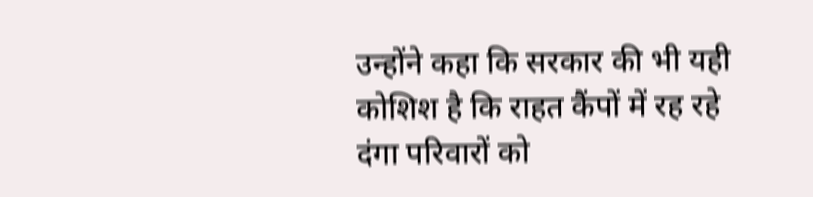उन्होंने कहा कि सरकार की भी यही कोशिश है कि राहत कैंपों में रह रहे दंगा परिवारों को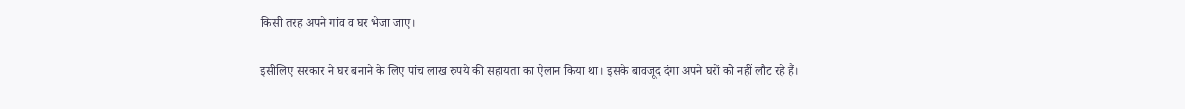किसी तरह अपने गांव व घर भेजा जाए।

इसीलिए सरकार ने घर बनाने के लिए पांच लाख रुपये की सहायता का ऐलान किया था। इसके बावजूद दंगा अपने घरों को नहीं लौट रहे हैं।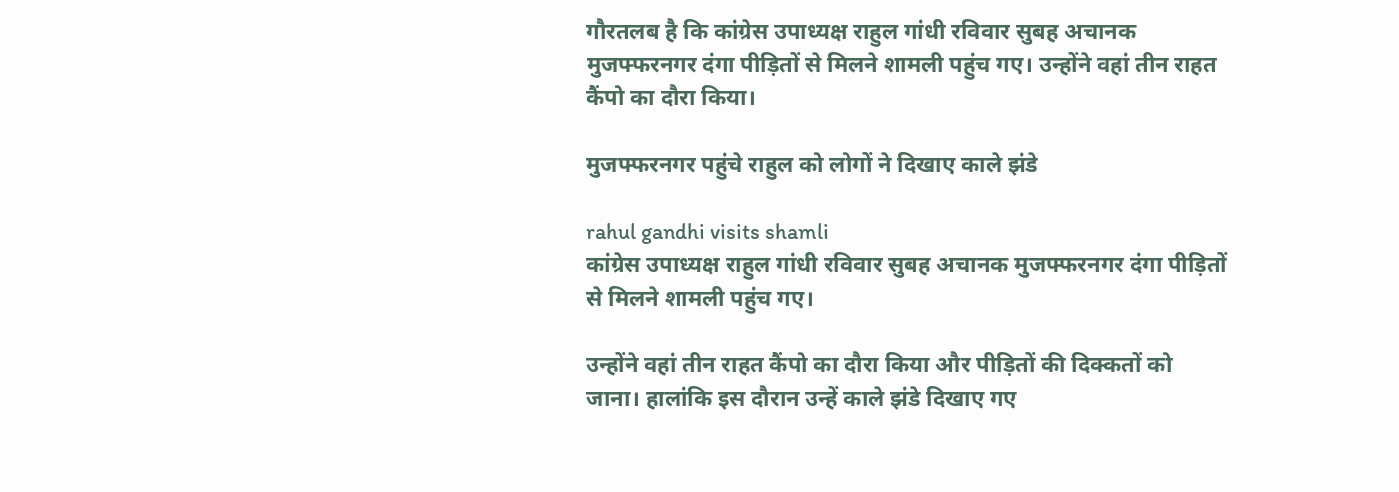गौरतलब है कि कांग्रेस उपाध्यक्ष राहुल गांधी रविवार सुबह अचानक मुजफ्फरनगर दंगा पीड़ितों से मिलने शामली पहुंच गए। उन्होंने वहां तीन राहत कैंपो का दौरा किया।

मुजफ्फरनगर पहुंचे राहुल को लोगों ने दिखाए काले झंडे

rahul gandhi visits shamli
कांग्रेस उपाध्यक्ष राहुल गांधी रविवार सुबह अचानक मुजफ्फरनगर दंगा पीड़ितों से मिलने शामली पहुंच गए।

उन्होंने वहां तीन राहत कैंपो का दौरा किया और पीड़ितों की दिक्कतों को जाना। हालांकि इस दौरान उन्हें काले झंडे दिखाए गए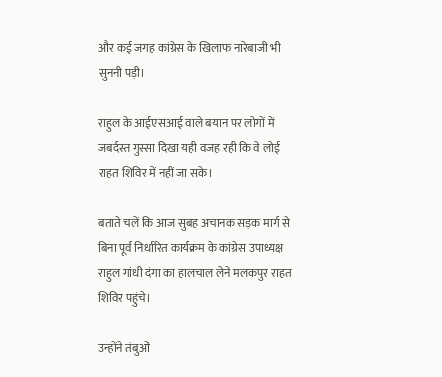और कई जगह कांग्रेस के खिलाफ नारेबाजी भी सुननी पड़ी।

राहुल के आईएसआई वाले बयान पर लोगों में जबर्दस्त गुस्सा दिखा यही वजह रही कि वे लोई राहत शिविर में नहीं जा सके।

बताते चलें कि आज सुबह अचानक सड़क मार्ग से बिना पूर्व निर्धारित कार्यक्रम के कांग्रेस उपाध्यक्ष राहुल गांधी दंगा का हालचाल लेने मलकपुर राहत शिविर पहुंचे।

उन्होंने तंबुओं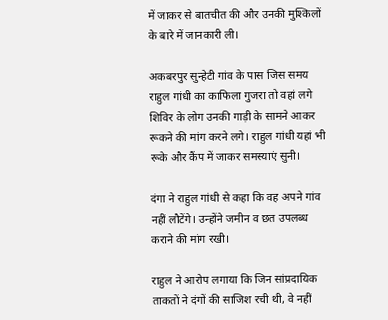में जाकर से बातचीत की और उनकी मुश्किलों के बारे में जानकारी ली।

अकबरपुर सुन्हेटी गांव के पास जिस समय राहुल गांधी का काफिला गुजरा तो वहां लगे शिविर के लोग उनकी गाड़ी के सामने आकर रूकने की मांग करने लगे। राहुल गांधी यहां भी रूके और कैंप में जाकर समस्याएं सुनी।

दंगा ने राहुल गांधी से कहा कि वह अपने गांव नहीं लौटेंगे। उन्होंने जमीन व छत उपलब्ध कराने की मांग रखी।

राहुल ने आरोप लगाया कि जिन सांप्रदायिक ताकतों ने दंगों की साजिश रची थी, वे नहीं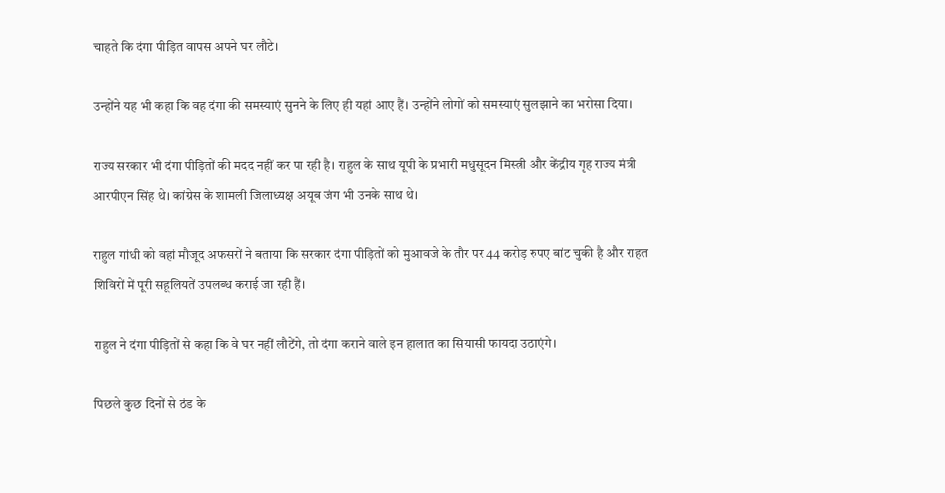चाहते कि दंगा पीड़ित वापस अपने घर लौटे।

उन्होंने यह भी कहा कि वह दंगा की समस्याएं सुनने के लिए ही यहां आए हैं। उन्होंने लोगों को समस्याएं सुलझाने का भरोसा दिया।

राज्य सरकार भी दंगा पीड़ितों की मदद नहीं कर पा रही है। राहुल के साथ यूपी के प्रभारी मधुसूदन मिस्‍त्री और केंद्रीय गृह राज्य मंत्री आरपीएन सिंह थे। कांग्रेस के शामली जिलाध्यक्ष अयूब जंग भी उनके साथ थे।

राहुल गांधी को वहां मौजूद अफसरों ने बताया कि सरकार दंगा पीड़ितों को मुआवजे के तौर पर 44 करोड़ रुपए बांट चुकी है और राहत शिविरों में पूरी सहूलियतें उपलब्‍ध कराई जा रही हैं।

राहुल ने दंगा पीड़ितों से कहा कि वे घर नहीं लौटेंगे, तो दंगा कराने वाले इन हालात का सियासी फायदा उठाएंगे।

पिछले कुछ दिनों से ठंड के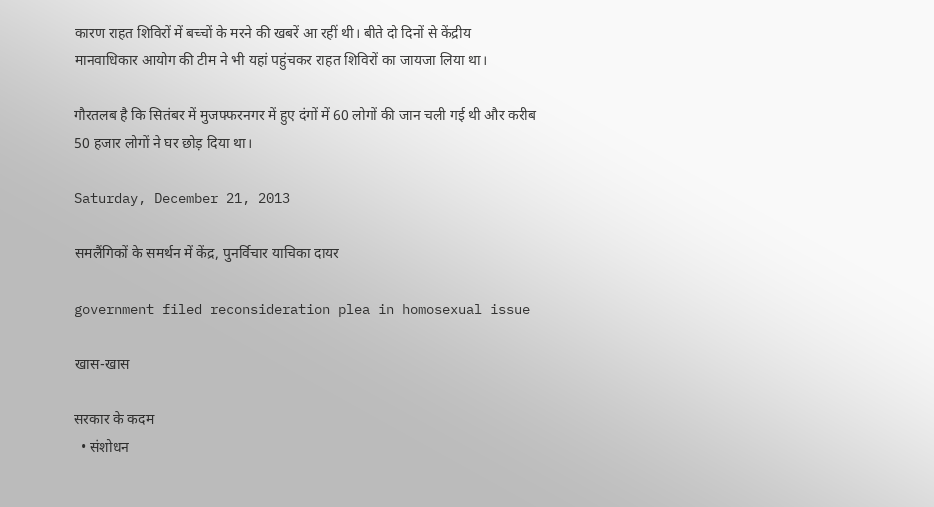कारण राहत शिविरों में बच्चों के मरने की खबरें आ रहीं थी। बीते दो दिनों से केंद्रीय मानवाधिकार आयोग की टीम ने भी यहां पहुंचकर राहत शिविरों का जायजा लिया था।

गौरतलब है कि सितंबर में मुजफ्फरनगर में हुए दंगों में 60 लोगों की जान चली गई थी और करीब 50 हजार लोगों ने घर छोड़ दिया था।

Saturday, December 21, 2013

समलैंग‌िकों के समर्थन में केंद्र, पुनर्विचार याचिका दायर

government filed reconsideration plea in homosexual issue

खास-खास

सरकार के कदम
  • संशोधन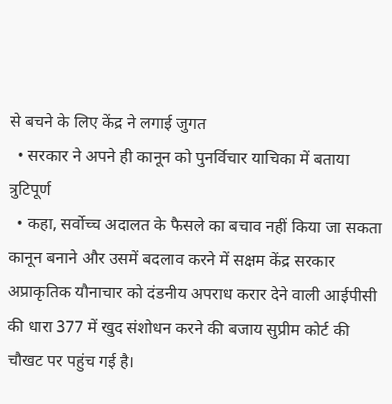से बचने के लिए केंद्र ने लगाई जुगत
  • सरकार ने अपने ही कानून को पुनर्विचार याचिका में बताया त्रुटिपूर्ण
  • कहा, सर्वोच्च अदालत के फैसले का बचाव नहीं किया जा सकता
कानून बनाने और उसमें बदलाव करने में सक्षम केंद्र सरकार अप्राकृतिक यौनाचार को दंडनीय अपराध करार देने वाली आईपीसी की धारा 377 में खुद संशोधन करने की बजाय सुप्रीम कोर्ट की चौखट पर पहुंच गई है।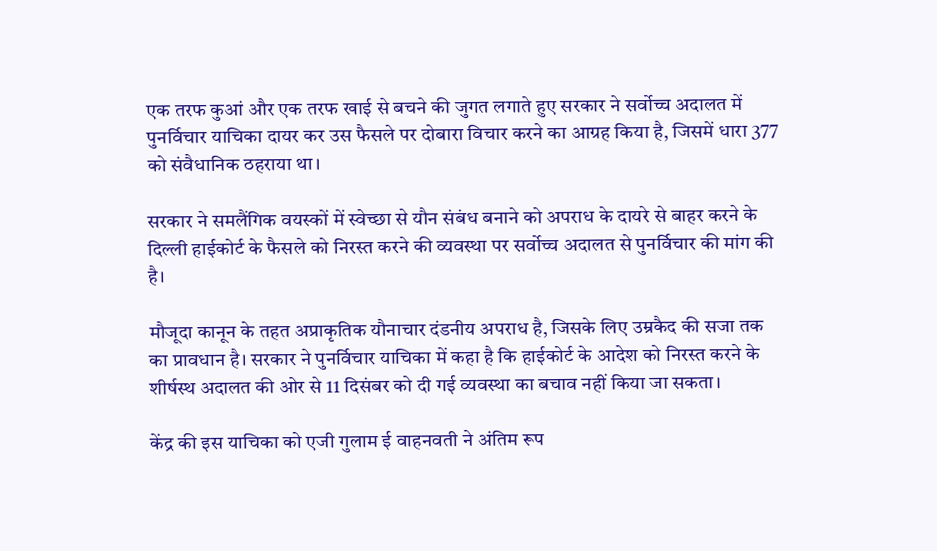एक तरफ कुआं और एक तरफ खाई से बचने की जुगत लगाते हुए सरकार ने सर्वोच्च अदालत में पुनर्विचार याचिका दायर कर उस फैसले पर दोबारा विचार करने का आग्रह किया है, जिसमें धारा 377 को संवैधानिक ठहराया था।

सरकार ने समलैंगिक वयस्कों में स्वेच्छा से यौन संबंध बनाने को अपराध के दायरे से बाहर करने के दिल्ली हाईकोर्ट के फैसले को निरस्त करने की व्यवस्था पर सर्वोच्च अदालत से पुनर्विचार की मांग की है।

मौजूदा कानून के तहत अप्राकृतिक यौनाचार दंडनीय अपराध है, जिसके लिए उम्रकैद की सजा तक का प्रावधान है। सरकार ने पुनर्विचार याचिका में कहा है कि हाईकोर्ट के आदेश को निरस्त करने के शीर्षस्थ अदालत की ओर से 11 दिसंबर को दी गई व्यवस्था का बचाव नहीं किया जा सकता।

केंद्र की इस याचिका को एजी गुलाम ई वाहनवती ने अंतिम रूप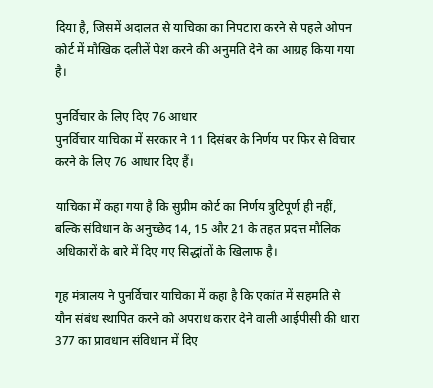दिया है, जिसमें अदालत से याचिका का निपटारा करने से पहले ओपन कोर्ट में मौखिक दलीलें पेश करने की अनुमति देने का आग्रह किया गया है।

पुनर्विचार के लिए दिए 76 आधार
पुनर्विचार याचिका में सरकार ने 11 दिसंबर के निर्णय पर फिर से विचार करने के लिए 76 आधार दिए हैं।

याचिका में कहा गया है कि सुप्रीम कोर्ट का निर्णय त्रुटिपूर्ण ही नहीं, बल्कि संविधान के अनुच्छेद 14, 15 और 21 के तहत प्रदत्त मौलिक अधिकारों के बारे में दिए गए सिद्धांतों के खिलाफ है।

गृह मंत्रालय ने पुनर्विचार याचिका में कहा है कि एकांत में सहमति से यौन संबंध स्थापित करने को अपराध करार देने वाली आईपीसी की धारा 377 का प्रावधान संविधान में दिए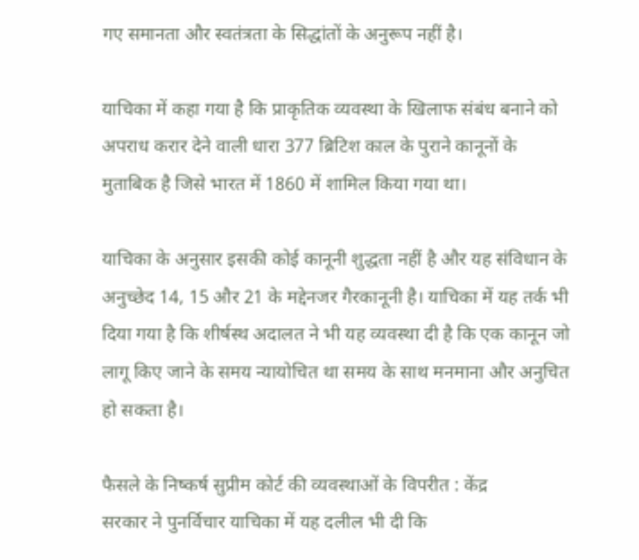गए समानता और स्वतंत्रता के सिद्धांतों के अनुरूप नहीं है।

याचिका में कहा गया है कि प्राकृतिक व्यवस्था के खिलाफ संबंध बनाने को अपराध करार देने वाली धारा 377 ब्रिटिश काल के पुराने कानूनों के मुताबिक है जिसे भारत में 1860 में शामिल किया गया था।

याचिका के अनुसार इसकी कोई कानूनी शुद्धता नहीं है और यह संविधान के अनुच्छेद 14, 15 और 21 के मद्देनजर गैरकानूनी है। याचिका में यह तर्क भी दिया गया है कि शीर्षस्थ अदालत ने भी यह व्यवस्था दी है कि एक कानून जो लागू किए जाने के समय न्यायोचित था समय के साथ मनमाना और अनुचित हो सकता है।

फैसले के निष्कर्ष सुप्रीम कोर्ट की व्यवस्थाओं के विपरीत : केंद्र
सरकार ने पुनर्विचार याचिका में यह दलील भी दी कि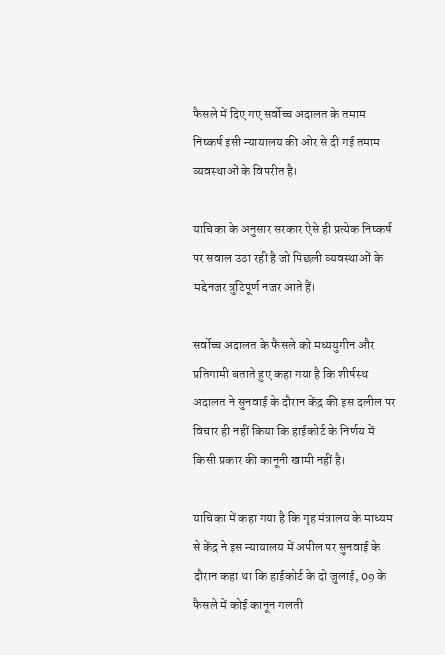फैसले में दिए गए सर्वोच्च अदालत के तमाम निष्कर्ष इसी न्यायालय की ओर से दी गई तमाम व्यवस्थाओं के विपरीत है।

याचिका के अनुसार सरकार ऐसे ही प्रत्येक निष्कर्ष पर सवाल उठा रही है जो पिछली व्यवस्थाओं के मद्देनजर त्रुटिपूर्ण नजर आते हैं।

सर्वोच्च अदालत के फैसले को मध्ययुगीन और प्रतिगामी बताते हुए कहा गया है कि शीर्षस्थ अदालत ने सुनवाई के दौरान केंद्र की इस दलील पर विचार ही नहीं किया कि हाईकोर्ट के निर्णय में किसी प्रकार की कानूनी खामी नहीं है।

याचिका में कहा गया है कि गृह मंत्रालय के माध्यम से केंद्र ने इस न्यायालय में अपील पर सुनवाई के दौरान कहा था कि हाईकोर्ट के दो जुलाई, 09 के फैसले में कोई कानून गलती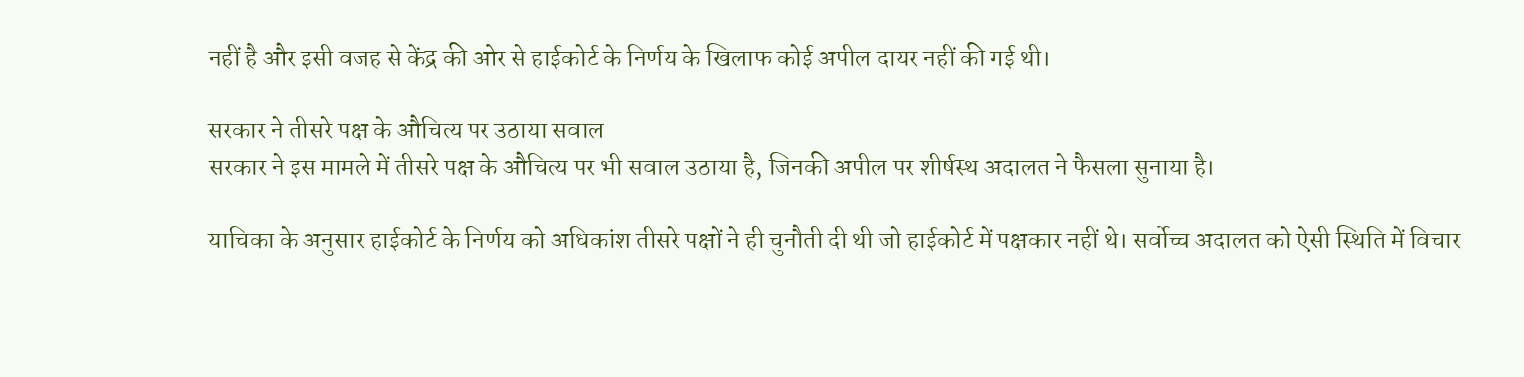नहीं है और इसी वजह से केंद्र की ओर से हाईकोर्ट के निर्णय के खिलाफ कोई अपील दायर नहीं की गई थी।

सरकार ने तीसरे पक्ष के औचित्य पर उठाया सवाल
सरकार ने इस मामले में तीसरे पक्ष के औचित्य पर भी सवाल उठाया है, जिनकी अपील पर शीर्षस्थ अदालत ने फैसला सुनाया है।

याचिका के अनुसार हाईकोर्ट के निर्णय को अधिकांश तीसरे पक्षों ने ही चुनौती दी थी जो हाईकोर्ट में पक्षकार नहीं थे। सर्वोच्च अदालत को ऐसी स्थिति में विचार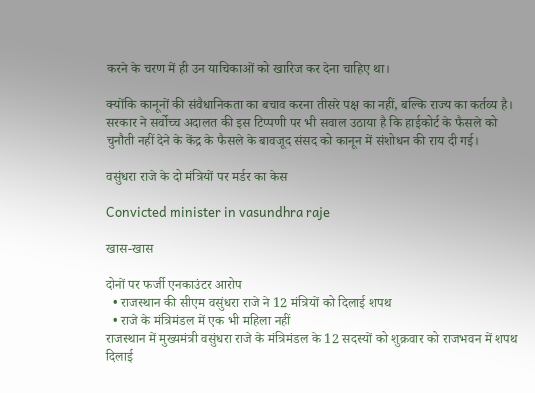करने के चरण में ही उन याचिकाओं को खारिज कर देना चाहिए था।

क्योंकि कानूनों की संवैधानिकता का बचाव करना तीसरे पक्ष का नहीं, बल्कि राज्य का कर्तव्य है। सरकार ने सर्वोच्च अदालत की इस टिप्पणी पर भी सवाल उठाया है कि हाईकोर्ट के फैसले को चुनौती नहीं देने के केंद्र के फैसले के बावजूद संसद को कानून में संशोधन की राय दी गई।

वसुंधरा राजे के दो मंत्रियों पर मर्डर का केस

Convicted minister in vasundhra raje

खास-खास

दोनों पर फर्जी एनकाउंटर आरोप
  • राजस्थान की सीएम वसुंधरा राजे ने 12 मंत्रियों को दिलाई शपथ
  • राजे के मंत्रिमंडल में एक भी महिला नहीं
राजस्थान में मुख्यमंत्री वसुंधरा राजे के मंत्रिमंडल के 12 सदस्यों को शुक्रवार को राजभवन में शपथ दिलाई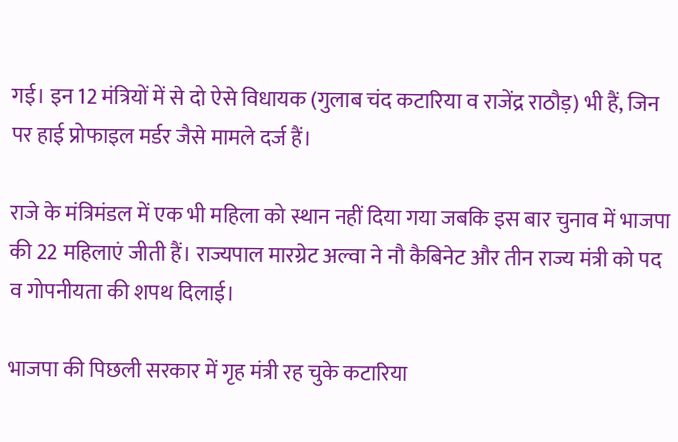गई। इन 12 मंत्रियों में से दो ऐसे विधायक (गुलाब चंद कटारिया व राजेंद्र राठौड़) भी हैं, जिन पर हाई प्रोफाइल मर्डर जैसे मामले दर्ज हैं।

राजे के मंत्रिमंडल में एक भी महिला को स्थान नहीं दिया गया जबकि इस बार चुनाव में भाजपा की 22 महिलाएं जीती हैं। राज्यपाल मारग्रेट अल्वा ने नौ कैबिनेट और तीन राज्य मंत्री को पद व गोपनीयता की शपथ दिलाई।

भाजपा की पिछली सरकार में गृह मंत्री रह चुके कटारिया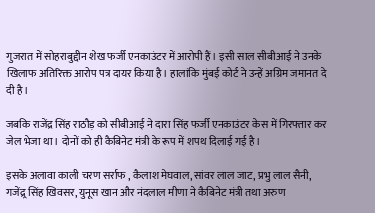गुजरात में सोहराबुद्दीन शेख फर्जी एनकाउंटर में आरोपी हैं। इसी साल सीबीआई ने उनके खिलाफ अतिरिक्त आरोप पत्र दायर किया है। हालांकि मुंबई कोर्ट ने उन्हें अग्रिम जमानत दे दी है।

जबकि राजेंद्र सिंह राठौड़ को सीबीआई ने दारा सिंह फर्जी एनकाउंटर केस में गिरफ्तार कर जेल भेजा था। दोनों को ही कैबिनेट मंत्री के रूप में शपथ दिलाई गई है।

इसके अलावा काली चरण सर्राफ , कैलाश मेघवाल, सांवर लाल जाट, प्रभु लाल सैनी, गजेंद्र्र सिंह खिवसर, युनूस खान और नंदलाल मीणा ने कैबिनेट मंत्री तथा अरुण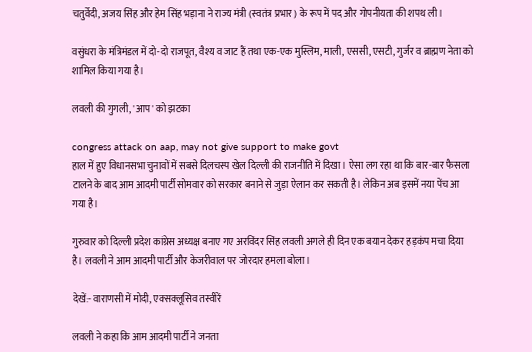चतुर्वेदी, अजय सिंह और हेम सिंह भड़ाना ने राज्य मंत्री (स्वतंत्र प्रभार) के रूप में पद और गोपनीयता की शपथ ली।

वसुंधरा के मंत्रिमंडल में दो-दो राजपूत, वैश्य व जाट हैं तथा एक-एक मुस्लिम, माली, एससी, एसटी, गुर्जर व ब्राह्मण नेता को शामिल किया गया है।

लवली की गुगली, 'आप' को झटका

congress attack on aap, may not give support to make govt
हाल में हुए विधानसभा चुनावों में सबसे दिलचस्प खेल दिल्ली की राजनीति में दिखा। ऐसा लग रहा था कि बार-बार फैसला टालने के बाद आम आदमी पार्टी सोमवार को सरकार बनाने से जुड़ा ऐलान कर सकती है। लेकिन अब इसमें नया पेंच आ गया है।

गुरुवार को दिल्ली प्रदेश कांग्रेस अध्यक्ष बनाए गए अरविंदर सिंह लवली अगले ही दिन एक बयान देकर हड़कंप मचा दिया है। लवली ने आम आदमी पार्टी और केजरीवाल पर जोरदार हमला बोला।

देखें:- वाराणसी में मोदी, एक्सक्लूसिव तस्वीरें

लवली ने कहा कि आम आदमी पार्टी ने जनता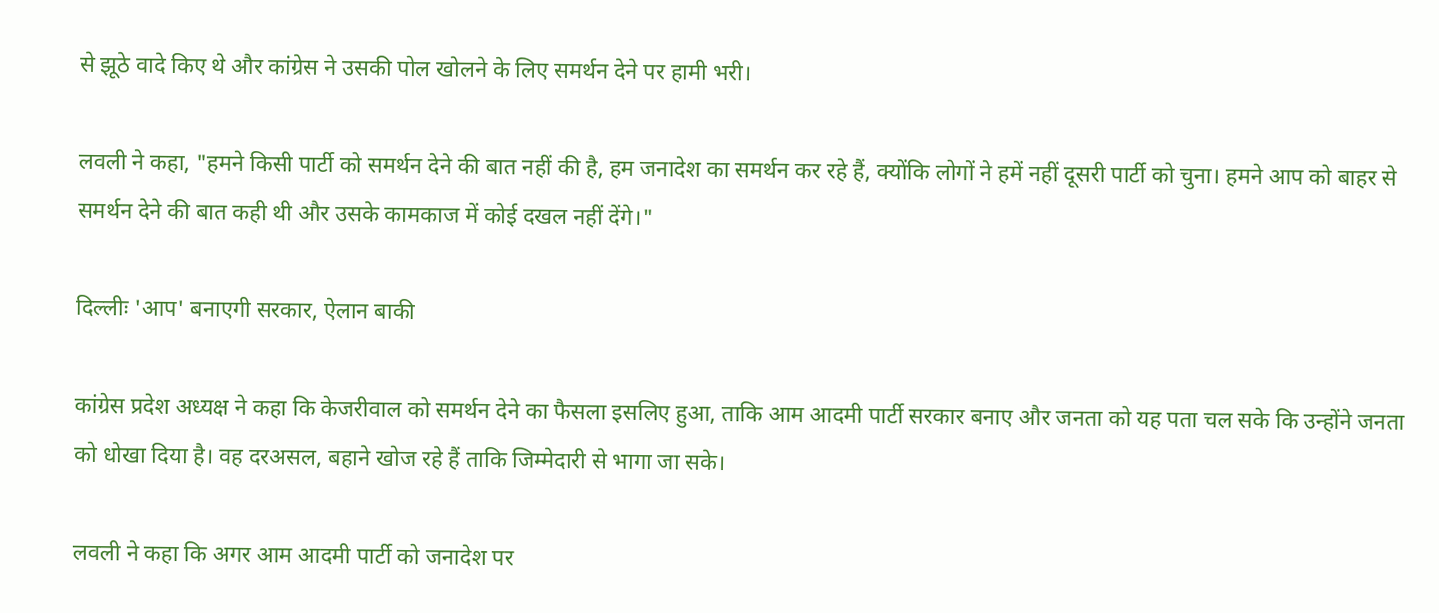से झूठे वादे किए थे और कांग्रेस ने उसकी पोल खोलने के लिए समर्थन देने पर हामी भरी।

लवली ने कहा, "हमने किसी पार्टी को समर्थन देने की बात नहीं की है, हम जनादेश का समर्थन कर रहे हैं, क्योंकि लोगों ने हमें नहीं दूसरी पार्टी को चुना। हमने आप को बाहर से समर्थन देने की बात कही थी और उसके कामकाज में कोई दखल नहीं देंगे।"

दिल्लीः 'आप' बनाएगी सरकार, ऐलान बाकी

कांग्रेस प्रदेश अध्यक्ष ने कहा कि केजरीवाल को समर्थन देने का फैसला इसलिए हुआ, ताकि आम आदमी पार्टी सरकार बनाए और जनता को यह पता चल सके कि उन्होंने जनता को धोखा दिया है। वह दरअसल, बहाने खोज रहे हैं ताकि जिम्मेदारी से भागा जा सके।

लवली ने कहा कि अगर आम आदमी पार्टी को जनादेश पर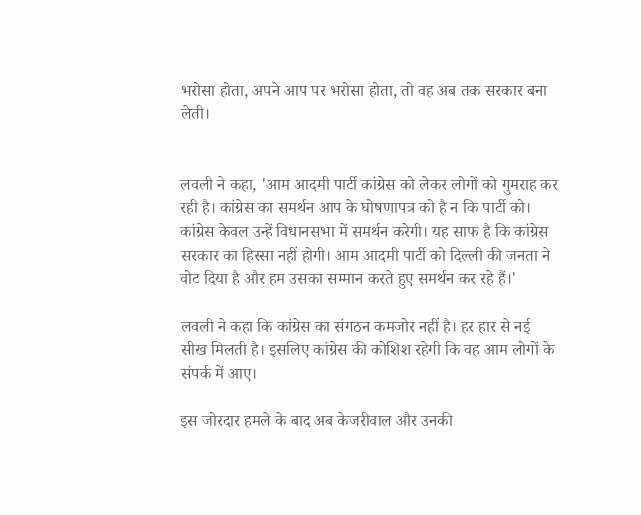भरोसा होता, अपने आप पर भरोसा होता, तो वह अब तक सरकार बना लेती।


लवली ने कहा, 'आम आदमी पार्टी कांग्रेस को लेकर लोगों को गुमराह कर रही है। कांग्रेस का समर्थन आप के घोषणापत्र को है न कि पार्टी को। कांग्रेस केवल उन्हें विधानसभा में समर्थन करेगी। यह साफ है कि कांग्रेस सरकार का हिस्सा नहीं होगी। आम आदमी पार्टी को दिल्ली की जनता ने वो‌ट दिया है और हम उसका सम्मान करते हुए समर्थन कर रहे हैं।'

लवली ने कहा कि कांग्रेस का संगठन कमजोर नहीं है। हर हार से नई सीख मिलती है। इसलिए कांग्रेस की कोशिश रहेगी कि वह आम लोगों के संपर्क में आए।

इस जोरदार हमले के बाद अब केजरीवाल और उनकी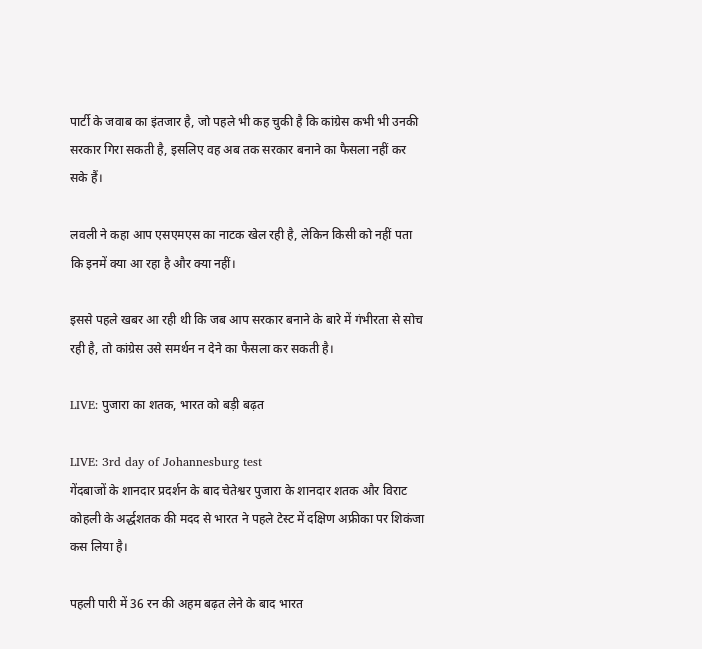पार्टी के जवाब का इंतजार है, जो पहले भी कह चुकी है कि कांग्रेस कभी भी उनकी सरकार गिरा सकती है, इसलिए वह अब तक सरकार बनाने का फैसला नहीं कर सके हैं।

लवली ने कहा आप एसएमएस का नाटक खेल रही है, लेकिन किसी को नहीं पता कि इनमें क्या आ रहा है और क्या नहीं।

इससे पहले खबर आ रही थी कि जब आप सरकार बनाने के बारे में गंभीरता से सोच रही है, तो कांग्रेस उसे समर्थन न देने का फैसला कर सकती है।

LIVE: पुजारा का शतक, भारत को बड़ी बढ़त

LIVE: 3rd day of Johannesburg test
गेंदबाजों के शानदार प्रदर्शन के बाद चेतेश्वर पुजारा के शानदार शतक और विराट कोहली के अर्द्धशतक की मदद से भारत ने पहले टेस्ट में दक्षिण अफ्रीका पर शिकंजा कस लिया है।

पहली पारी में 36 रन की अहम बढ़त लेने के बाद भारत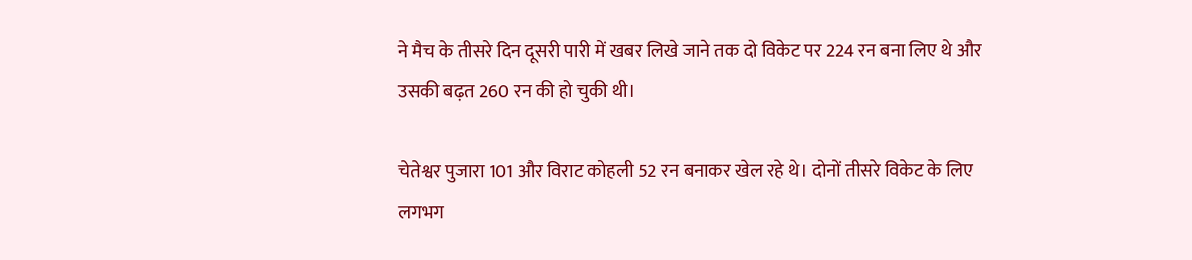ने मैच के तीसरे दिन दूसरी पारी में खबर लिखे जाने तक दो विकेट पर 224 रन बना लिए थे और उसकी बढ़त 260 रन की हो चुकी थी।

चेतेश्वर पुजारा 101 और विराट कोहली 52 रन बनाकर खेल रहे थे। दोनों तीसरे विकेट के लिए लगभग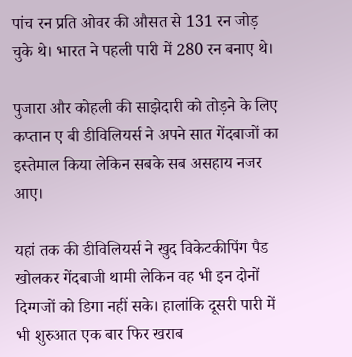पांच रन प्रति ओवर की औसत से 131 रन जोड़ चुके थे। भारत ने पहली पारी में 280 रन बनाए थे।

पुजारा और कोहली की साझेदारी को तोड़ने के लिए कप्तान ए बी डीविलियर्स ने अपने सात गेंदबाजों का इस्तेमाल किया लेकिन सबके सब असहाय नजर आए।

यहां तक की डीविलियर्स ने खुद विकेटकीपिंग पैड खोलकर गेंदबाजी थामी लेकिन वह भी इन दोनों दिग्गजों को डिगा नहीं सके। हालांकि दूसरी पारी में भी शुरुआत एक बार फिर खराब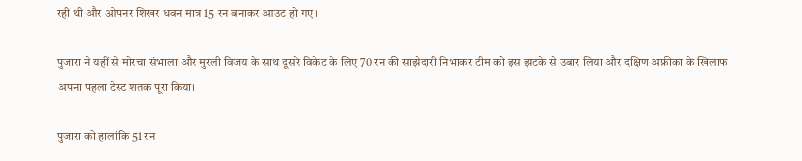रही थी और ओपनर शिखर धवन मात्र 15 रन बनाकर आउट हो गए।

पुजारा ने यहीं से मोरचा संभाला और मुरली विजय के साथ दूसरे विकेट के लिए 70 रन की साझेदारी निभाकर टीम को इस झटके से उबार लिया और दक्षिण अफ्रीका के खिलाफ अपना पहला टेस्ट शतक पूरा किया।

पुजारा को हालांकि 51 रन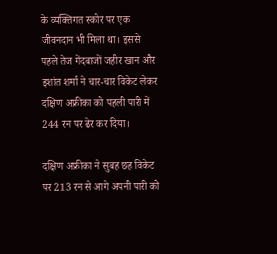के व्यक्तिगत स्कोर पर एक जीवनदान भी मिला था। इससे पहले तेज गेंदबाजों जहीर खान और इशांत शर्मा ने चार-चार विकेट लेकर दक्षिण अफ्रीका को पहली पारी में 244 रन पर ढेर कर दिया।

दक्षिण अफ्रीका ने सुबह छह विकेट पर 213 रन से आगे अपनी पारी को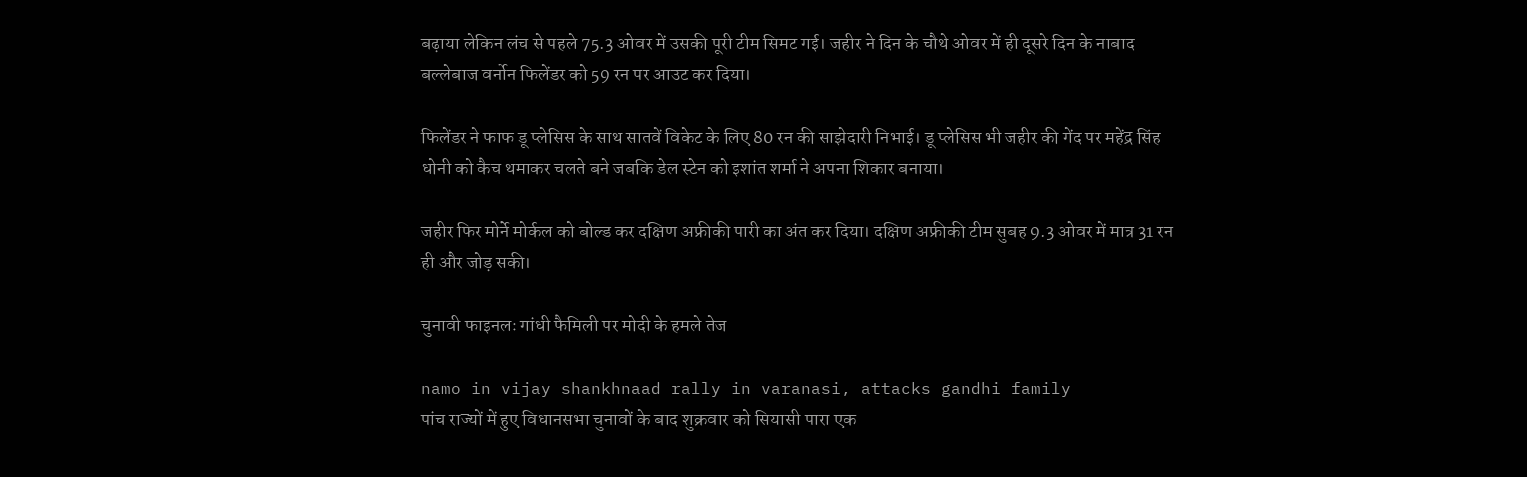बढ़ाया लेकिन लंच से पहले 75.3 ओवर में उसकी पूरी टीम सिमट गई। जहीर ने दिन के चौथे ओवर में ही दूसरे दिन के नाबाद बल्लेबाज वर्नोन फिलेंडर को 59 रन पर आउट कर दिया।

फिलेंडर ने फाफ डू प्लेसिस के साथ सातवें विकेट के लिए 80 रन की साझेदारी निभाई। डू प्लेसिस भी जहीर की गेंद पर महेंद्र सिंह धोनी को कैच थमाकर चलते बने जबकि डेल स्टेन को इशांत शर्मा ने अपना शिकार बनाया।

जहीर फिर मोर्ने मोर्कल को बोल्ड कर दक्षिण अफ्रीकी पारी का अंत कर दिया। दक्षिण अफ्रीकी टीम सुबह 9.3 ओवर में मात्र 31 रन ही और जोड़ सकी।

चुनावी फाइनलः गांधी फैमिली पर मोदी के हमले तेज

namo in vijay shankhnaad rally in varanasi, attacks gandhi family
पांच राज्यों में हुए विधानसभा चुनावों के बाद शुक्रवार को सियासी पारा एक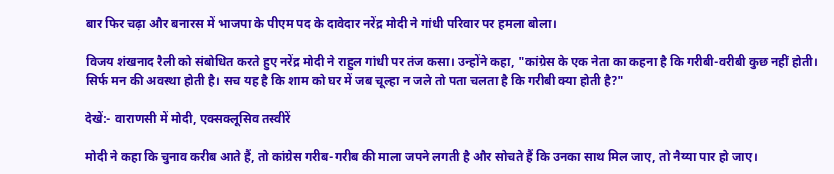बार फिर चढ़ा और बनारस में भाजपा के पीएम पद के दावेदार नरेंद्र मोदी ने गांधी परिवार पर हमला बोला।

विजय शंखनाद रैली को संबोधित करते हुए नरेंद्र मोदी ने राहुल गांधी पर तंज कसा। उन्होंने कहा, "कांग्रेस के एक नेता का कहना है कि गरीबी-वरीबी कुछ नहीं होती। सिर्फ मन की अवस्‍था होती है। सच यह है कि शाम को घर में जब चूल्‍हा न जले तो पता चलता है कि गरीबी क्या होती है?"

देखें:- वाराणसी में मोदी, एक्सक्लूसिव तस्वीरें

मोदी ने कहा कि चुनाव करीब आते हैं, तो कांग्रेस गरीब-गरीब की माला जपने लगती है और सोचते हैं कि उनका साथ मिल जाए, तो नैय्या पार हो जाए।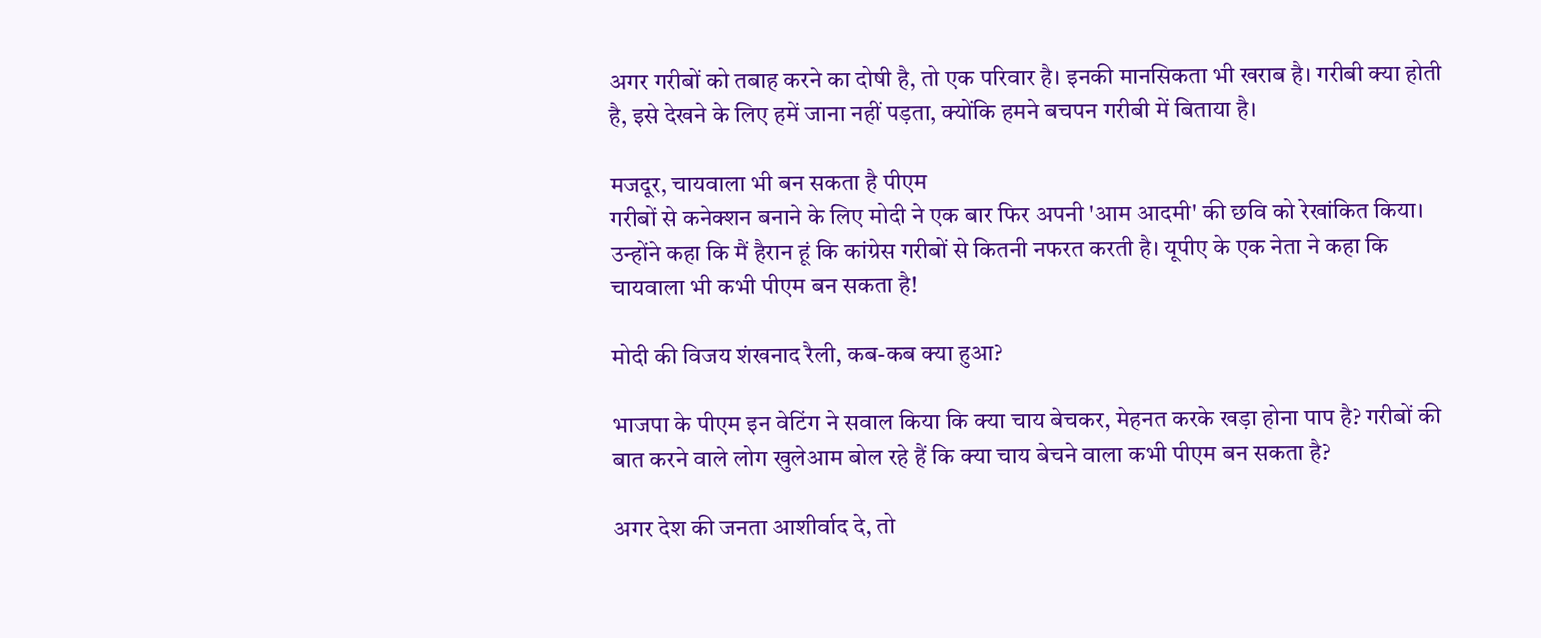अगर गरीबों को तबाह करने का दोषी है, तो एक परिवार है। इनकी मान‌सिकता भी खराब है। गरीबी क्या होती है, इसे देखने के लिए हमें जाना नहीं पड़ता, क्योंकि हमने बचपन गरीबी में बिताया है।

मजदूर, चायवाला भी बन सकता है पीएम
गरीबों से कनेक्‍शन बनाने के लिए मोदी ने एक बार फिर अपनी 'आम आदमी' की छवि को रेखांकित किया। उन्होंने कहा कि मैं हैरान हूं कि कांग्रेस गरीबों से कितनी नफरत करती है। यूपीए के एक नेता ने कहा कि चायवाला भी कभी पीएम बन सकता है!

मोदी की विजय शंखनाद रैली, कब-कब क्या हुआ?

भाजपा के पीएम इन वेटिंग ने सवाल किया कि क्या चाय बेचकर, मेहनत करके खड़ा होना पाप है? गरीबों की बात करने वाले लोग खुलेआम बोल रहे हैं कि क्या चाय बेचने वाला कभी पीएम बन सकता है?

अगर देश की जनता आशीर्वाद दे, तो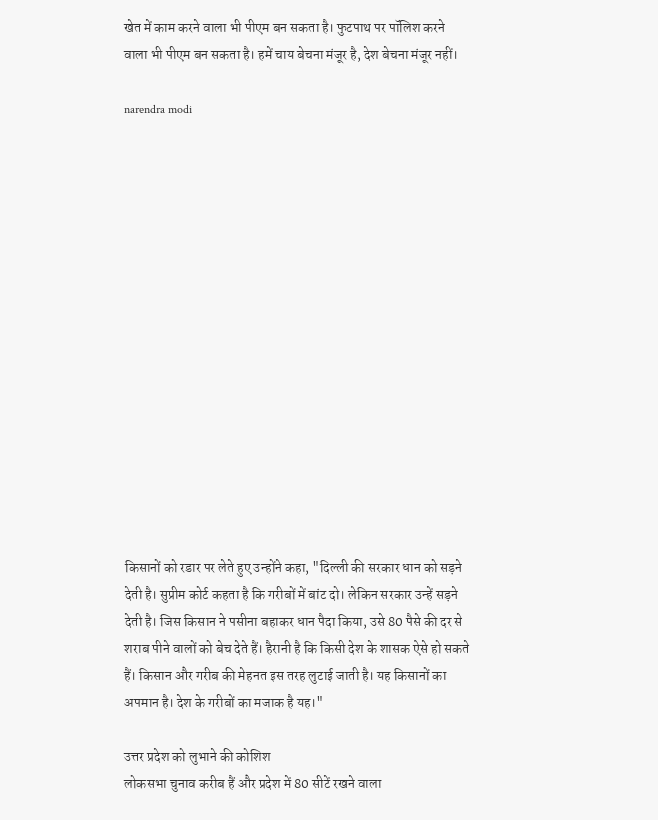खेत में काम करने वाला भी पीएम बन सकता है। फुटपाथ पर पॉलिश करने वाला भी पीएम बन सकता है। हमें चाय बेचना मंजूर है, देश बेचना मंजूर नहीं।

narendra modi
















किसानों को रडार पर लेते हुए उन्होंने कहा, "दिल्ली की सरकार धान को सड़ने देती है। सुप्रीम कोर्ट कहता है कि गरीबों में बांट दो। लेकिन सरकार उन्हें सड़ने देती है। जिस किसान ने पसीना बहाकर धान पैदा किया, उसे 80 पैसे की दर से शराब पीने वालों को बेच देते हैं। हैरानी है कि किसी देश के शासक ऐसे हो सकते हैं। किसान और गरीब की मेहनत इस तरह लुटाई जाती है। यह किसानों का अपमान है। देश के गरीबों का मजाक है यह।"

उत्तर प्रदेश को लुभाने की कोशिश
लोकसभा चुनाव करीब हैं और प्रदेश में 80 सीटें रखने वाला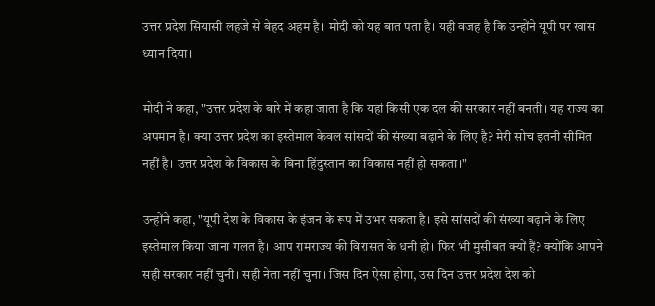उत्तर प्रदेश सियासी ‌लहजे से बेहद अहम है। मोदी को यह बात पता है। यही वजह है कि उन्होंने यूपी पर खास ध्यान दिया।

मोदी ने कहा, "उत्तर प्रदेश के बारे में कहा जाता है कि यहां किसी एक दल की सरकार नहीं बनती। यह राज्य का अपमान है। क्या उत्तर प्रदेश का इस्तेमाल केवल सांसदों की संख्या बढ़ाने के लिए है? मेरी सोच इतनी सीमित नहीं है। उत्तर प्रदेश के विकास के बिना हिंदुस्तान का विकास नहीं हो सकता।"

उन्होंने कहा, "यूपी देश के विकास के इंजन के रूप में उभर सकता है। इसे सांसदों की संख्या बढ़ाने के लिए इस्तेमाल किया जाना गलत है। आप रामराज्य की विरासत के धनी हो। फिर भी मुसीबत क्यों हैं? क्योंकि आपने सही सरकार नहीं चुनी। सही नेता नहीं चुना। जिस दिन ऐसा होगा, उस दिन उत्तर प्रदेश देश को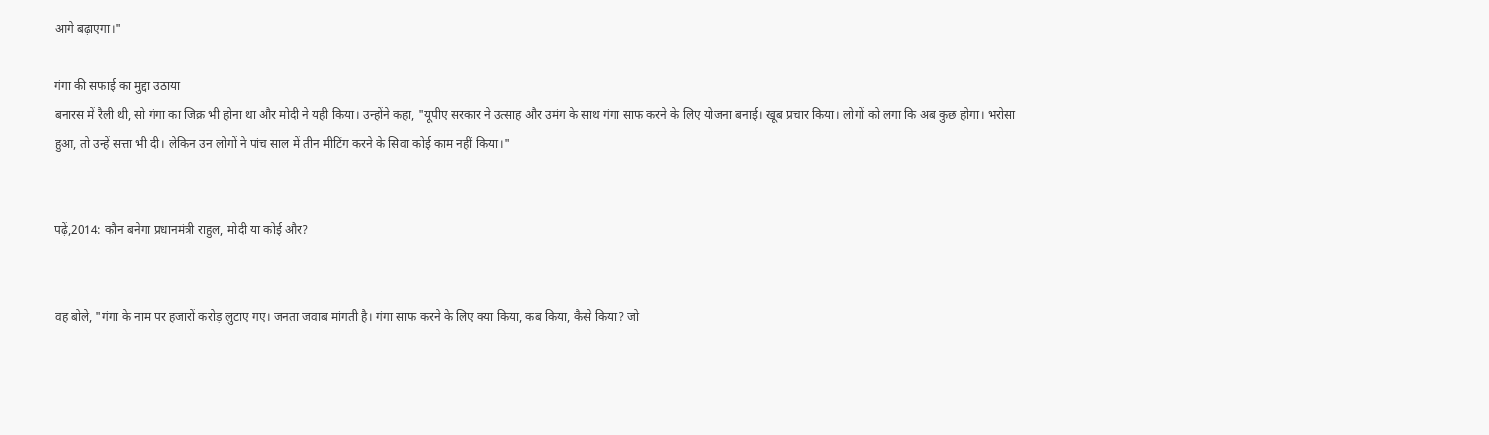आगे बढ़ाएगा।"

गंगा की सफाई का मुद्दा उठाया
बनारस में रैली थी, सो गंगा का जिक्र भी होना था और मोदी ने यही किया। उन्होंने कहा, "यूपीए सरकार ने उत्साह और उमंग के साथ गंगा साफ करने के लिए योजना बनाई। खूब प्रचार किया। लोगों को लगा कि अब कुछ होगा। भरोसा हुआ, तो उन्हें सत्ता भी दी। लेकिन उन लोगों ने पांच साल में तीन मीटिंग करने के सिवा कोई काम नहीं किया।"


पढ़ें,2014: कौन बनेगा प्रधानमंत्री राहुल, मोदी या कोई और?


वह बोले, "गंगा के नाम पर हजारों करोड़ लुटाए गए। जनता जवाब मांगती है। गंगा साफ करने के लिए क्या किया, कब किया, कैसे किया? जो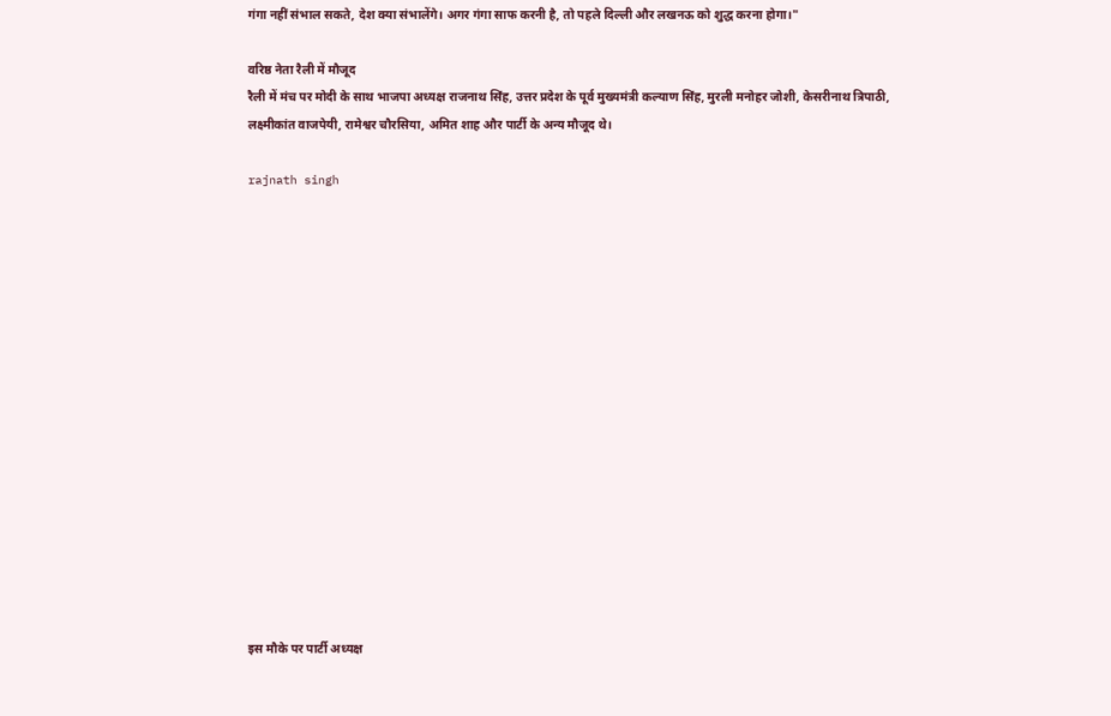गंगा नहीं संभाल सकते, देश क्या संभालेंगे। अगर गंगा साफ करनी है, तो पहले दिल्ली और लखनऊ को शुद्ध करना होगा।"

वरिष्ठ नेता रैली में मौजूद
रैली में मंच पर मोदी के साथ भाजपा अध्यक्ष राजनाथ ‌सिंह, उत्तर प्रदेश के पूर्व मुख्यमंत्री कल्याण सिंह, मुरली मनोहर जोशी, केसरीनाथ त्रिपाठी, लक्ष्मीकांत वाजपेयी, रामेश्वर चौरसिया, अमित शाह और पार्टी के अन्य मौजूद थे।

rajnath singh
















इस मौके पर पार्टी अध्यक्ष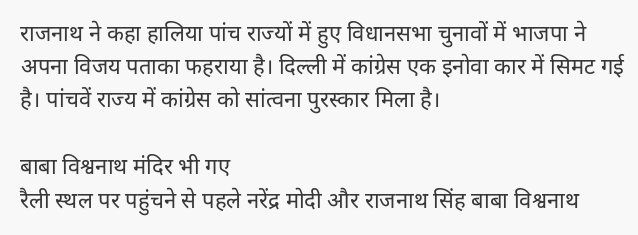राजनाथ ने कहा हालिया पांच राज्यों में हुए विधानसभा चुनावों में भाजपा ने अपना विजय पताका फहराया है। दिल्ली में कांग्रेस एक इनोवा कार में सिमट गई है। पांचवें राज्य में कांग्रेस को सांत्वना पुरस्कार मिला है।

बाबा विश्वनाथ मंदिर भी गए
रैली स्‍थल पर पहुंचने से पहले नरेंद्र मोदी और राजनाथ सिंह बाबा विश्वनाथ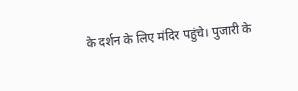के दर्शन के लिए मंदिर पहुंचे। पुजारी के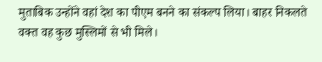मुताबिक उन्होंने वहां देश का पीएम बनने का संकल्प लिया। बाहर निकलते वक्‍त वह कुछ मुस्लिमों से भी मिले।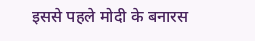इससे पहले मोदी के बनारस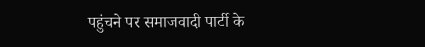पहुंचने पर समाजवादी पार्टी के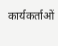कार्यकर्ताओं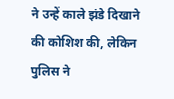ने उन्हें काले झंडे दिखाने की कोशिश की, लेकिन पुलिस ने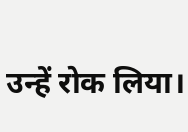उन्हें रोक लिया।